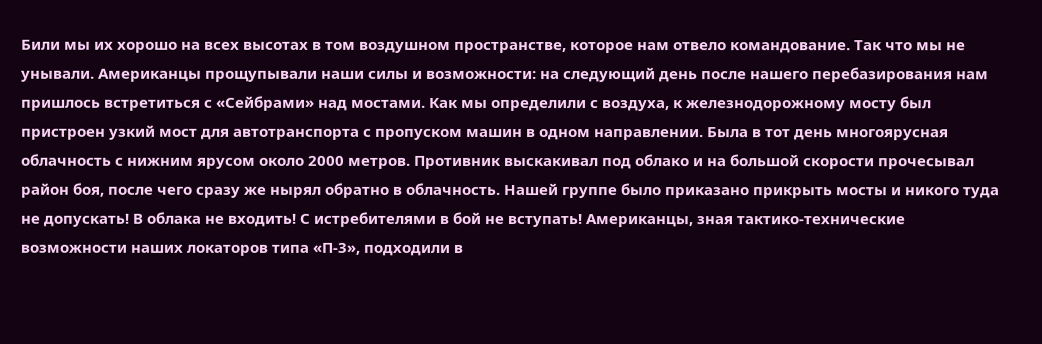Били мы их хорошо на всех высотах в том воздушном пространстве, которое нам отвело командование. Так что мы не унывали. Американцы прощупывали наши силы и возможности: на следующий день после нашего перебазирования нам пришлось встретиться с «Сейбрами» над мостами. Как мы определили с воздуха, к железнодорожному мосту был пристроен узкий мост для автотранспорта с пропуском машин в одном направлении. Была в тот день многоярусная облачность с нижним ярусом около 2000 метров. Противник выскакивал под облако и на большой скорости прочесывал район боя, после чего сразу же нырял обратно в облачность. Нашей группе было приказано прикрыть мосты и никого туда не допускать! В облака не входить! С истребителями в бой не вступать! Американцы, зная тактико-технические возможности наших локаторов типа «П-3», подходили в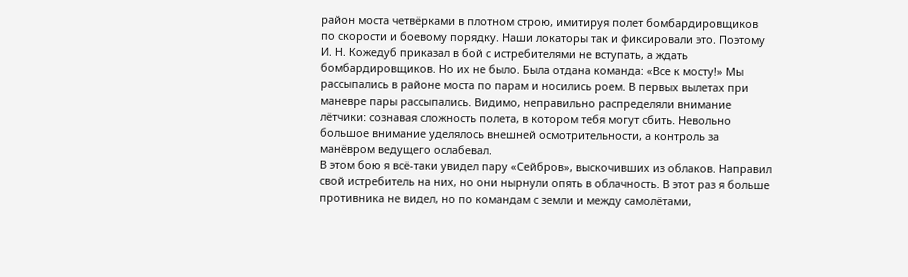район моста четвёрками в плотном строю, имитируя полет бомбардировщиков по скорости и боевому порядку. Наши локаторы так и фиксировали это. Поэтому И. Н. Кожедуб приказал в бой с истребителями не вступать, а ждать бомбардировщиков. Но их не было. Была отдана команда: «Все к мосту!» Мы рассыпались в районе моста по парам и носились роем. В первых вылетах при маневре пары рассыпались. Видимо, неправильно распределяли внимание лётчики: сознавая сложность полета, в котором тебя могут сбить. Невольно большое внимание уделялось внешней осмотрительности, а контроль за манёвром ведущего ослабевал.
В этом бою я всё-таки увидел пару «Сейбров», выскочивших из облаков. Направил свой истребитель на них, но они нырнули опять в облачность. В этот раз я больше противника не видел, но по командам с земли и между самолётами,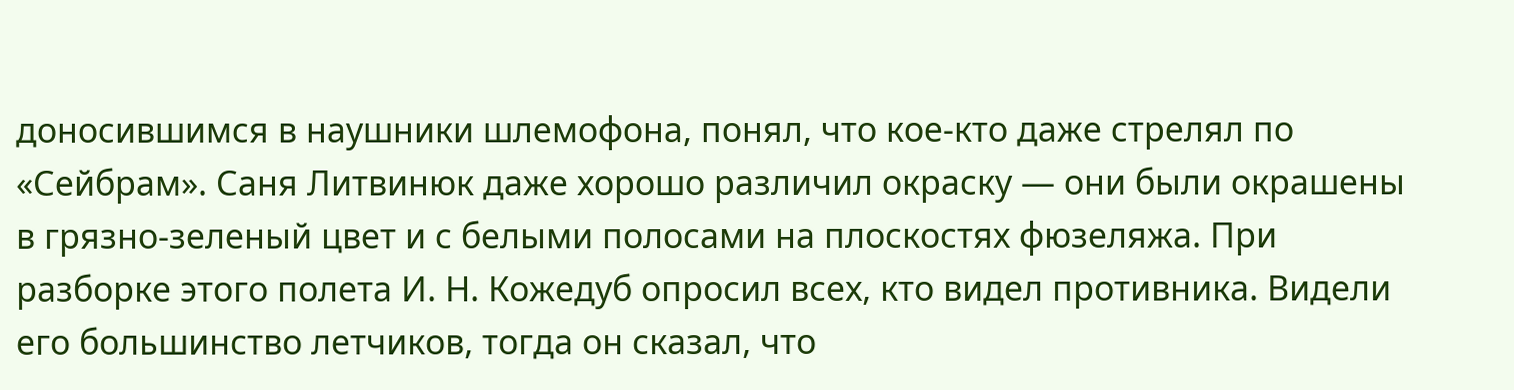доносившимся в наушники шлемофона, понял, что кое-кто даже стрелял по «Сейбрам». Саня Литвинюк даже хорошо различил окраску — они были окрашены в грязно-зеленый цвет и с белыми полосами на плоскостях фюзеляжа. При разборке этого полета И. Н. Кожедуб опросил всех, кто видел противника. Видели его большинство летчиков, тогда он сказал, что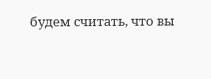будем считать, что вы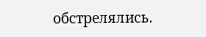обстрелялись.